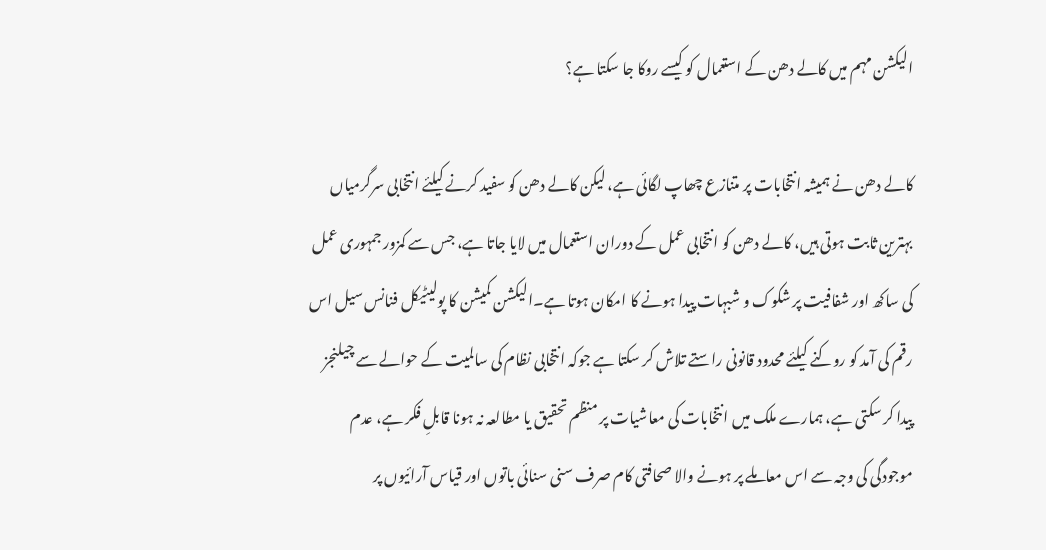الیکشن مہم میں کالے دھن کے استعمال کو کیسے روکا جا سکتا ہے؟

کالے دھن نے ہمیشہ انتخابات پر متنازع چھاپ لگائی ہے، لیکن کالے دھن کو سفید کرنے کیلئے انتخابی سرگرمیاں بہترین ثابت ہوتی ہیں، کالے دھن کو انتخابی عمل کے دوران استعمال میں لایا جاتا ہے، جس سے کمزور جمہوری عمل کی ساکھ اور شفافیت پر شکوک و شبہات پیدا ہونے کا امکان ہوتا ہے۔الیکشن کمیشن کا پولیٹیکل فنانس سیل اس رقم کی آمد کو روکنے کیلئے محدود قانونی راستے تلاش کر سکتا ہے جوکہ انتخابی نظام کی سالمیت کے حوالے سے چیلنجز پیدا کر سکتی ہے، ہمارے ملک میں انتخابات کی معاشیات پر منظم تحقیق یا مطالعہ نہ ہونا قابلِ فکر ہے، عدم موجودگی کی وجہ سے اس معاملے پر ہونے والا صحافتی کام صرف سنی سنائی باتوں اور قیاس آرائیوں پر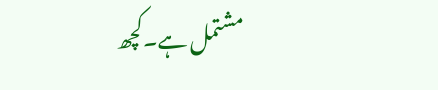مشتمل ہے۔کچھ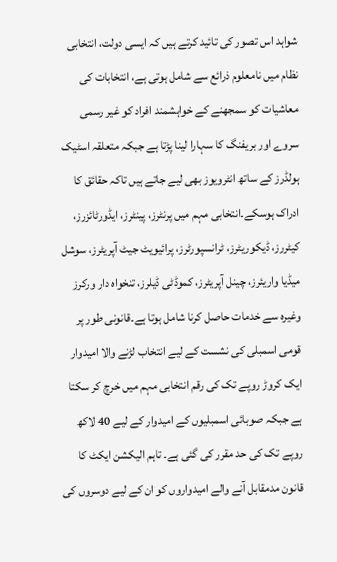شواہد اس تصور کی تائید کرتے ہیں کہ ایسی دولت، انتخابی نظام میں نامعلوم ذرائع سے شامل ہوتی ہے، انتخابات کی معاشیات کو سمجھنے کے خواہشمند افراد کو غیر رسمی سروے اور بریفنگ کا سہارا لینا پڑتا ہے جبکہ متعلقہ اسٹیک ہولڈرز کے ساتھ انٹرویوز بھی لیے جاتے ہیں تاکہ حقائق کا ادراک ہوسکے۔انتخابی مہم میں پرنٹرز، پینٹرز، ایڈورٹائزرز، کیٹررز، ڈیکوریٹرز، ٹرانسپورٹرز، پرائیویٹ جیٹ آپریٹرز، سوشل میڈیا واریئرز، چینل آپریٹرز، کموڈٹی ڈیلرز، تنخواہ دار ورکرز وغیرہ سے خدمات حاصل کرنا شامل ہوتا ہے۔قانونی طور پر قومی اسمبلی کی نشست کے لیے انتخاب لڑنے والا امیدوار ایک کروڑ روپے تک کی رقم انتخابی مہم میں خرچ کر سکتا ہے جبکہ صوبائی اسمبلیوں کے امیدوار کے لیے 40 لاکھ روپے تک کی حد مقرر کی گئی ہے۔ تاہم الیکشن ایکٹ کا قانون مدمقابل آنے والے امیدواروں کو ان کے لیے دوسروں کی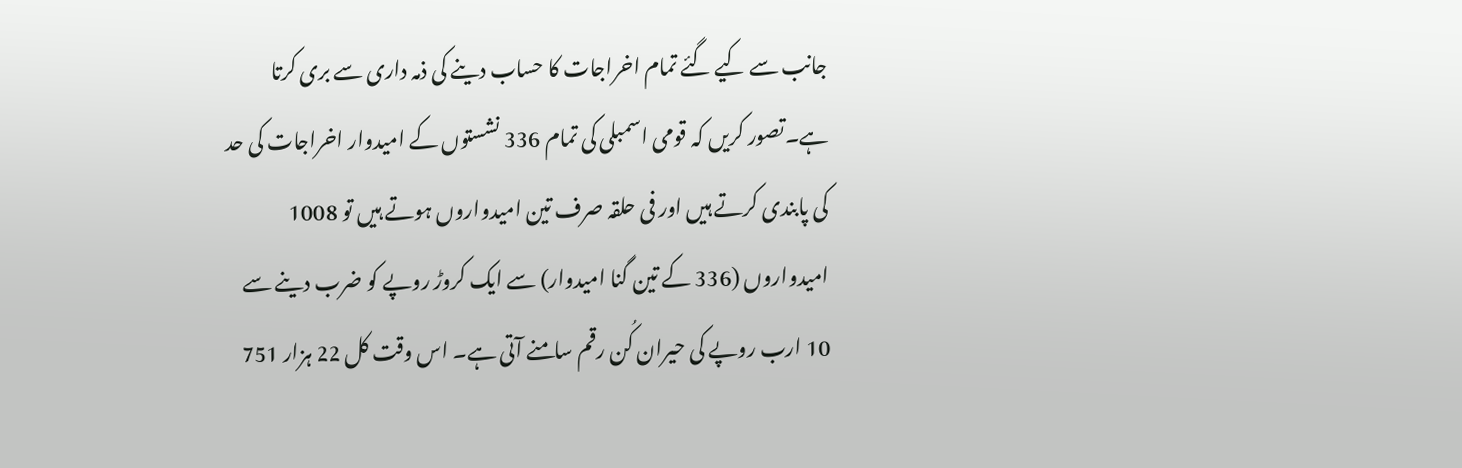جانب سے کیے گئے تمام اخراجات کا حساب دینے کی ذمہ داری سے بری کرتا ہے۔تصور کریں کہ قومی اسمبلی کی تمام 336 نشستوں کے امیدوار اخراجات کی حد کی پابندی کرتے ہیں اور فی حلقہ صرف تین امیدواروں ہوتے ہیں تو 1008 امیدواروں (336 کے تین گنا امیدوار) سے ایک کروڑ روپے کو ضرب دینے سے 10 ارب روپے کی حیران کُن رقم سامنے آتی ہے۔ اس وقت کل 22 ہزار 751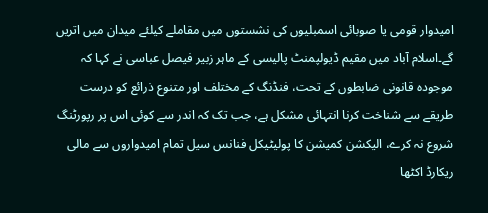امیدوار قومی یا صوبائی اسمبلیوں کی نشستوں میں مقاملے کیلئے میدان میں اتریں گے۔اسلام آباد میں مقیم ڈیولپمنٹ پالیسی کے ماہر زبیر فیصل عباسی نے کہا کہ موجودہ قانونی ضابطوں کے تحت، فنڈنگ کے مختلف اور متنوع ذرائع کو درست طریقے سے شناخت کرنا انتہائی مشکل ہے، جب تک کہ اندر سے کوئی اس پر رپورٹنگ شروع نہ کرے، الیکشن کمیشن کا پولیٹیکل فنانس سیل تمام امیدواروں سے مالی ریکارڈ اکٹھا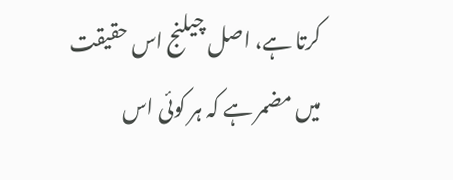کرتا ہے، اصل چیلنج اس حقیقت میں مضمر ہے کہ ہر کوئی اس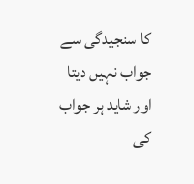کا سنجیدگی سے جواب نہیں دیتا اور شاید ہر جواب کی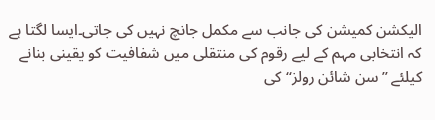الیکشن کمیشن کی جانب سے مکمل جانچ نہیں کی جاتی۔ایسا لگتا ہے کہ انتخابی مہم کے لیے رقوم کی منتقلی میں شفافیت کو یقینی بنانے کیلئے ’’سن شائن رولز‘‘ کی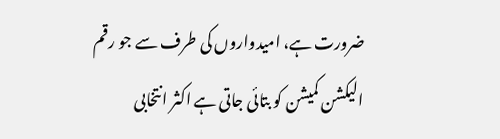ضرورت ہے، امیدواروں کی طرف سے جو رقم الیکشن کمیشن کو بتائی جاتی ہے اکثر انتخابی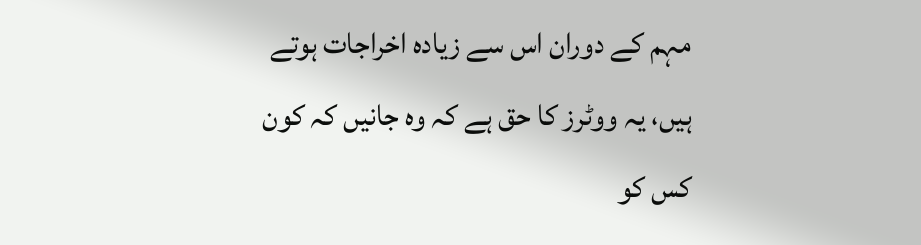مہم کے دوران اس سے زیادہ اخراجات ہوتے ہیں، یہ ووٹرز کا حق ہے کہ وہ جانیں کہ کون کس کو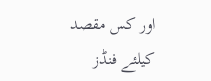اور کس مقصد کیلئے فنڈز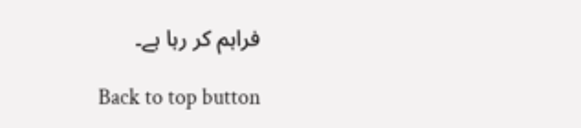فراہم کر رہا ہے۔

Back to top button